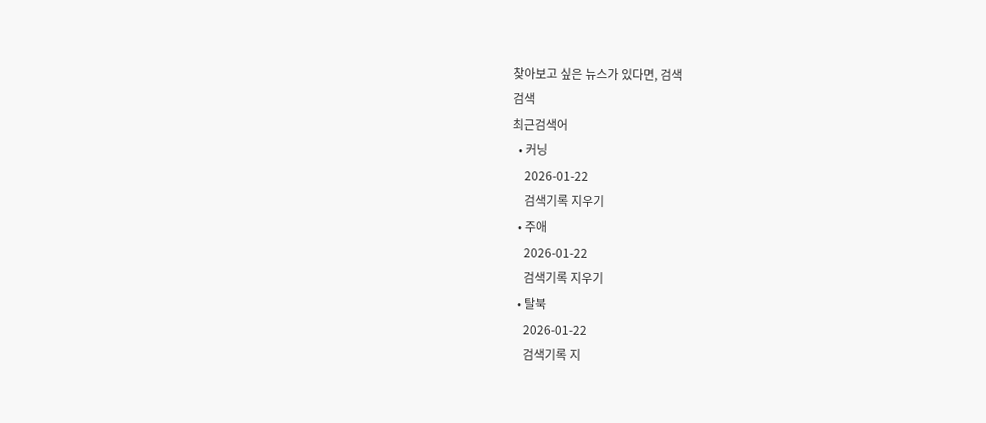찾아보고 싶은 뉴스가 있다면, 검색
검색
최근검색어
  • 커닝
    2026-01-22
    검색기록 지우기
  • 주애
    2026-01-22
    검색기록 지우기
  • 탈북
    2026-01-22
    검색기록 지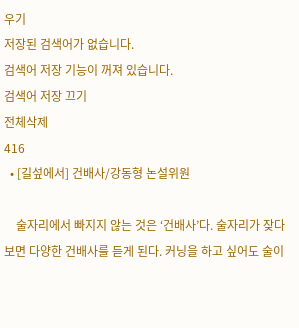우기
저장된 검색어가 없습니다.
검색어 저장 기능이 꺼져 있습니다.
검색어 저장 끄기
전체삭제
416
  • [길섶에서] 건배사/강동형 논설위원

    술자리에서 빠지지 않는 것은 ‘건배사’다. 술자리가 잦다 보면 다양한 건배사를 듣게 된다. 커닝을 하고 싶어도 술이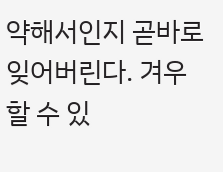약해서인지 곧바로 잊어버린다. 겨우 할 수 있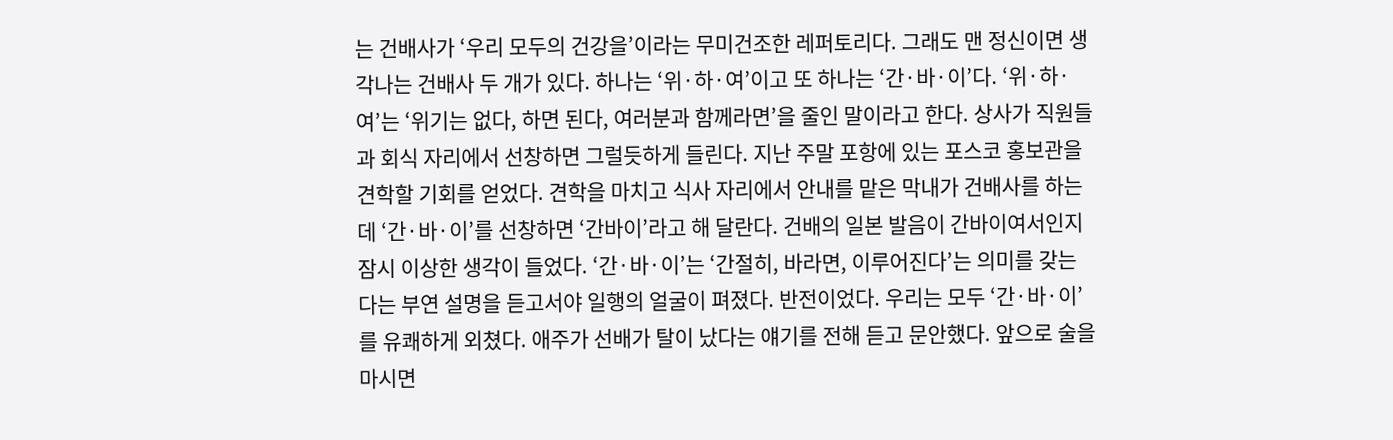는 건배사가 ‘우리 모두의 건강을’이라는 무미건조한 레퍼토리다. 그래도 맨 정신이면 생각나는 건배사 두 개가 있다. 하나는 ‘위·하·여’이고 또 하나는 ‘간·바·이’다. ‘위·하·여’는 ‘위기는 없다, 하면 된다, 여러분과 함께라면’을 줄인 말이라고 한다. 상사가 직원들과 회식 자리에서 선창하면 그럴듯하게 들린다. 지난 주말 포항에 있는 포스코 홍보관을 견학할 기회를 얻었다. 견학을 마치고 식사 자리에서 안내를 맡은 막내가 건배사를 하는데 ‘간·바·이’를 선창하면 ‘간바이’라고 해 달란다. 건배의 일본 발음이 간바이여서인지 잠시 이상한 생각이 들었다. ‘간·바·이’는 ‘간절히, 바라면, 이루어진다’는 의미를 갖는다는 부연 설명을 듣고서야 일행의 얼굴이 펴졌다. 반전이었다. 우리는 모두 ‘간·바·이’를 유쾌하게 외쳤다. 애주가 선배가 탈이 났다는 얘기를 전해 듣고 문안했다. 앞으로 술을 마시면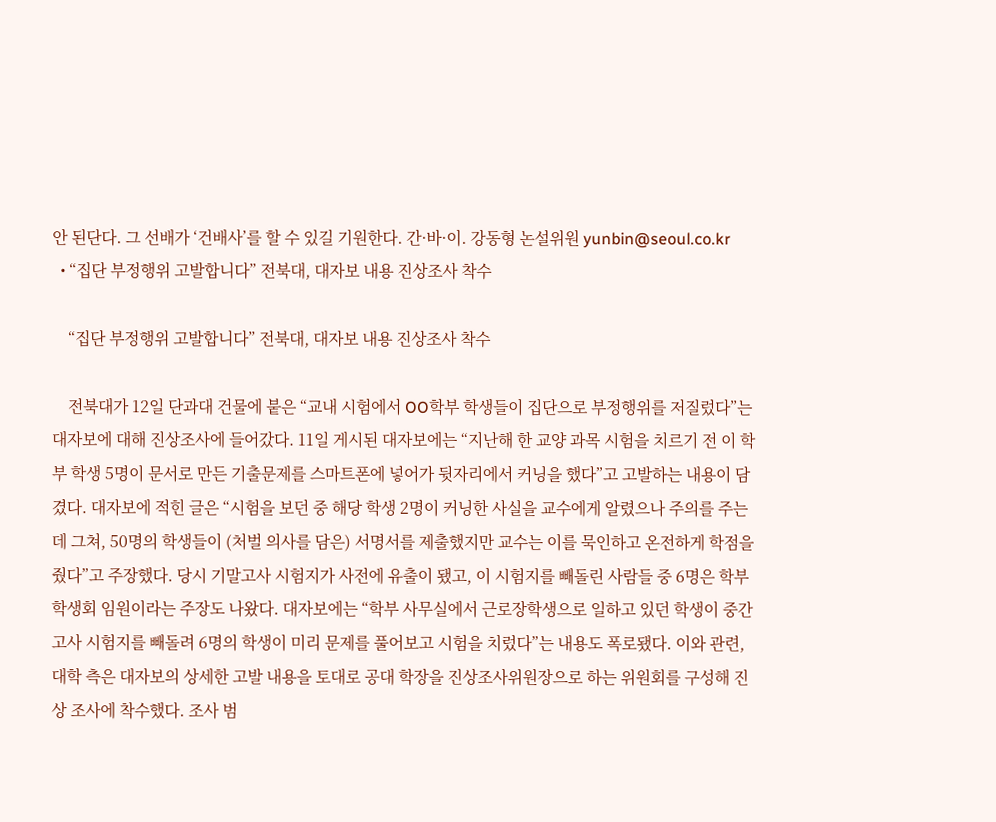안 된단다. 그 선배가 ‘건배사’를 할 수 있길 기원한다. 간·바·이. 강동형 논설위원 yunbin@seoul.co.kr
  • “집단 부정행위 고발합니다” 전북대, 대자보 내용 진상조사 착수

    “집단 부정행위 고발합니다” 전북대, 대자보 내용 진상조사 착수

    전북대가 12일 단과대 건물에 붙은 “교내 시험에서 OO학부 학생들이 집단으로 부정행위를 저질렀다”는 대자보에 대해 진상조사에 들어갔다. 11일 게시된 대자보에는 “지난해 한 교양 과목 시험을 치르기 전 이 학부 학생 5명이 문서로 만든 기출문제를 스마트폰에 넣어가 뒷자리에서 커닝을 했다”고 고발하는 내용이 담겼다. 대자보에 적힌 글은 “시험을 보던 중 해당 학생 2명이 커닝한 사실을 교수에게 알렸으나 주의를 주는 데 그쳐, 50명의 학생들이 (처벌 의사를 담은) 서명서를 제출했지만 교수는 이를 묵인하고 온전하게 학점을 줬다”고 주장했다. 당시 기말고사 시험지가 사전에 유출이 됐고, 이 시험지를 빼돌린 사람들 중 6명은 학부 학생회 임원이라는 주장도 나왔다. 대자보에는 “학부 사무실에서 근로장학생으로 일하고 있던 학생이 중간고사 시험지를 빼돌려 6명의 학생이 미리 문제를 풀어보고 시험을 치렀다”는 내용도 폭로됐다. 이와 관련, 대학 측은 대자보의 상세한 고발 내용을 토대로 공대 학장을 진상조사위원장으로 하는 위원회를 구성해 진상 조사에 착수했다. 조사 범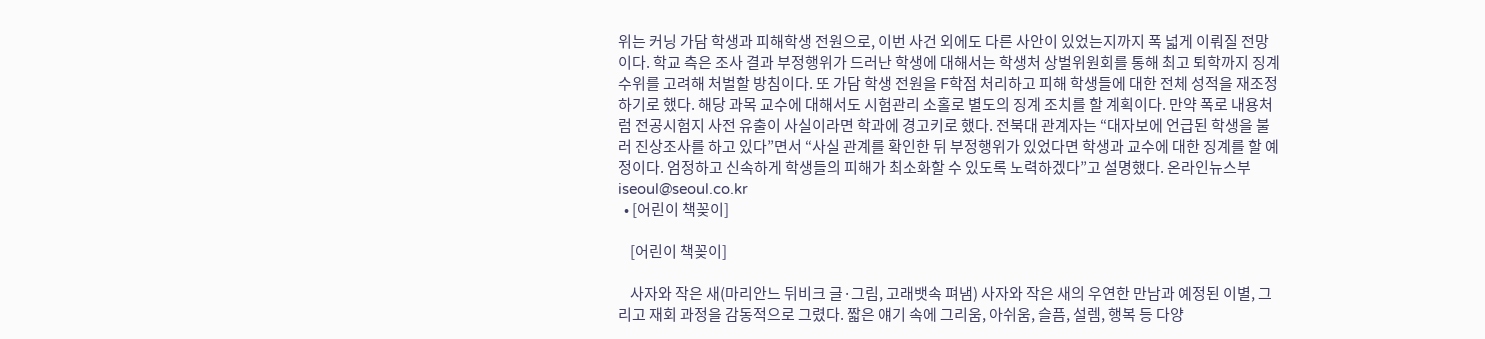위는 커닝 가담 학생과 피해학생 전원으로, 이번 사건 외에도 다른 사안이 있었는지까지 폭 넓게 이뤄질 전망이다. 학교 측은 조사 결과 부정행위가 드러난 학생에 대해서는 학생처 상벌위원회를 통해 최고 퇴학까지 징계 수위를 고려해 처벌할 방침이다. 또 가담 학생 전원을 F학점 처리하고 피해 학생들에 대한 전체 성적을 재조정하기로 했다. 해당 과목 교수에 대해서도 시험관리 소홀로 별도의 징계 조치를 할 계획이다. 만약 폭로 내용처럼 전공시험지 사전 유출이 사실이라면 학과에 경고키로 했다. 전북대 관계자는 “대자보에 언급된 학생을 불러 진상조사를 하고 있다”면서 “사실 관계를 확인한 뒤 부정행위가 있었다면 학생과 교수에 대한 징계를 할 예정이다. 엄정하고 신속하게 학생들의 피해가 최소화할 수 있도록 노력하겠다”고 설명했다. 온라인뉴스부 iseoul@seoul.co.kr
  • [어린이 책꽂이]

    [어린이 책꽂이]

    사자와 작은 새(마리안느 뒤비크 글·그림, 고래뱃속 펴냄) 사자와 작은 새의 우연한 만남과 예정된 이별, 그리고 재회 과정을 감동적으로 그렸다. 짧은 얘기 속에 그리움, 아쉬움, 슬픔, 설렘, 행복 등 다양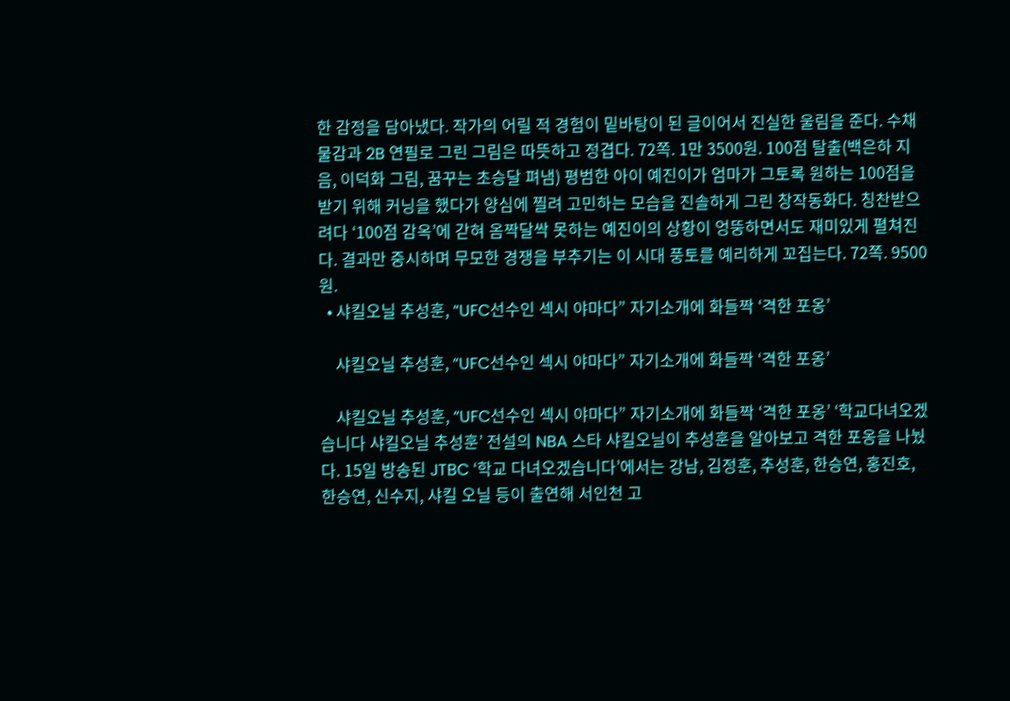한 감정을 담아냈다. 작가의 어릴 적 경험이 밑바탕이 된 글이어서 진실한 울림을 준다. 수채 물감과 2B 연필로 그린 그림은 따뜻하고 정겹다. 72쪽. 1만 3500원. 100점 탈출(백은하 지음, 이덕화 그림, 꿈꾸는 초승달 펴냄) 평범한 아이 예진이가 엄마가 그토록 원하는 100점을 받기 위해 커닝을 했다가 양심에 찔려 고민하는 모습을 진솔하게 그린 창작동화다. 칭찬받으려다 ‘100점 감옥’에 갇혀 옴짝달싹 못하는 예진이의 상황이 엉뚱하면서도 재미있게 펼쳐진다. 결과만 중시하며 무모한 경쟁을 부추기는 이 시대 풍토를 예리하게 꼬집는다. 72쪽. 9500원.
  • 샤킬오닐 추성훈, “UFC선수인 섹시 야마다” 자기소개에 화들짝 ‘격한 포옹’

    샤킬오닐 추성훈, “UFC선수인 섹시 야마다” 자기소개에 화들짝 ‘격한 포옹’

    샤킬오닐 추성훈, “UFC선수인 섹시 야마다” 자기소개에 화들짝 ‘격한 포옹’ ‘학교다녀오겠습니다 샤킬오닐 추성훈’ 전설의 NBA 스타 샤킬오닐이 추성훈을 알아보고 격한 포옹을 나눴다. 15일 방송된 JTBC ‘학교 다녀오겠습니다’에서는 강남, 김정훈, 추성훈, 한승연, 홍진호, 한승연, 신수지, 샤킬 오닐 등이 출연해 서인천 고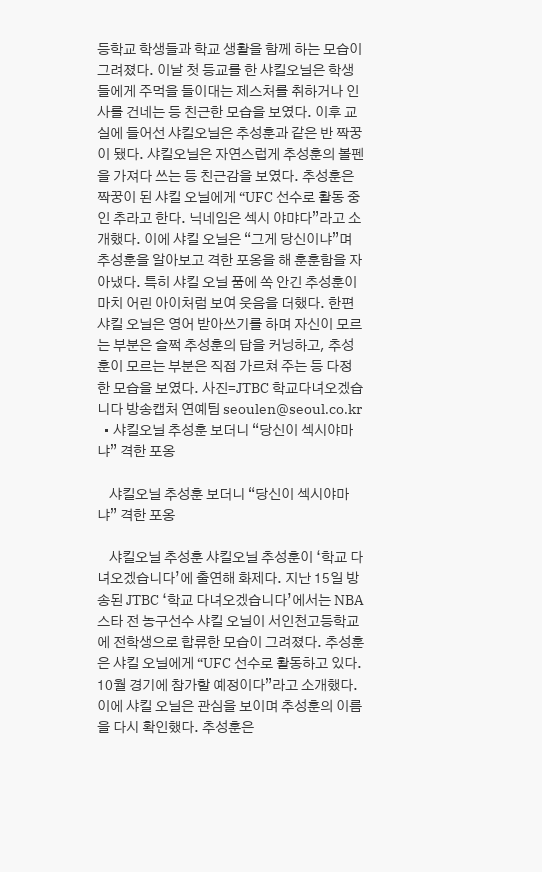등학교 학생들과 학교 생활을 함께 하는 모습이 그려졌다. 이날 첫 등교를 한 샤킬오닐은 학생들에게 주먹을 들이대는 제스처를 취하거나 인사를 건네는 등 친근한 모습을 보였다. 이후 교실에 들어선 샤킬오닐은 추성훈과 같은 반 짝꿍이 됐다. 샤킬오닐은 자연스럽게 추성훈의 볼펜을 가져다 쓰는 등 친근감을 보였다. 추성훈은 짝꿍이 된 샤킬 오닐에게 “UFC 선수로 활동 중인 추라고 한다. 닉네임은 섹시 야먀다”라고 소개했다. 이에 샤킬 오닐은 “그게 당신이냐”며 추성훈을 알아보고 격한 포옹을 해 훈훈함을 자아냈다. 특히 샤킬 오닐 품에 쏙 안긴 추성훈이 마치 어린 아이처럼 보여 웃음을 더했다. 한편 샤킬 오닐은 영어 받아쓰기를 하며 자신이 모르는 부분은 슬쩍 추성훈의 답을 커닝하고, 추성훈이 모르는 부분은 직접 가르쳐 주는 등 다정한 모습을 보였다. 사진=JTBC 학교다녀오겠습니다 방송캡처 연예팀 seoulen@seoul.co.kr
  • 샤킬오닐 추성훈 보더니 “당신이 섹시야마냐” 격한 포옹

    샤킬오닐 추성훈 보더니 “당신이 섹시야마냐” 격한 포옹

    샤킬오닐 추성훈 샤킬오닐 추성훈이 ‘학교 다녀오겠습니다’에 출연해 화제다. 지난 15일 방송된 JTBC ‘학교 다녀오겠습니다’에서는 NBA 스타 전 농구선수 샤킬 오닐이 서인천고등학교에 전학생으로 합류한 모습이 그려졌다. 추성훈은 샤킬 오닐에게 “UFC 선수로 활동하고 있다. 10월 경기에 참가할 예정이다”라고 소개했다. 이에 샤킬 오닐은 관심을 보이며 추성훈의 이름을 다시 확인했다. 추성훈은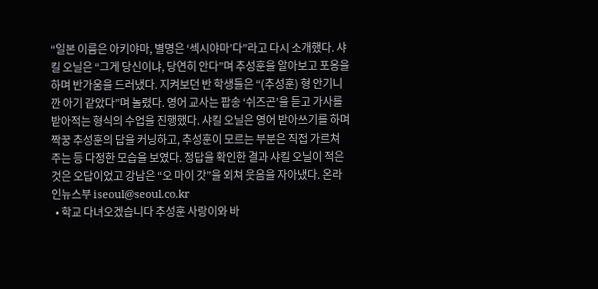“일본 이름은 아키야마, 별명은 ‘섹시야마’다”라고 다시 소개했다. 샤킬 오닐은 “그게 당신이냐, 당연히 안다”며 추성훈을 알아보고 포옹을 하며 반가움을 드러냈다. 지켜보던 반 학생들은 “(추성훈) 형 안기니깐 아기 같았다”며 놀렸다. 영어 교사는 팝송 ‘쉬즈곤’을 듣고 가사를 받아적는 형식의 수업을 진행했다. 샤킬 오닐은 영어 받아쓰기를 하며 짝꿍 추성훈의 답을 커닝하고, 추성훈이 모르는 부분은 직접 가르쳐 주는 등 다정한 모습을 보였다. 정답을 확인한 결과 샤킬 오닐이 적은 것은 오답이었고 강남은 “오 마이 갓”을 외쳐 웃음을 자아냈다. 온라인뉴스부 iseoul@seoul.co.kr
  • 학교 다녀오겠습니다 추성훈 사랑이와 바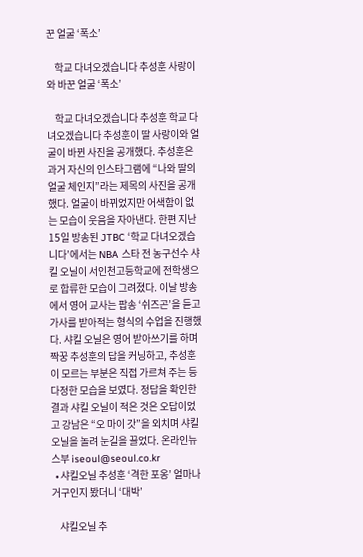꾼 얼굴 ‘폭소’

    학교 다녀오겠습니다 추성훈 사랑이와 바꾼 얼굴 ‘폭소’

    학교 다녀오겠습니다 추성훈 학교 다녀오겠습니다 추성훈이 딸 사랑이와 얼굴이 바뀐 사진을 공개했다. 추성훈은 과거 자신의 인스타그램에 “나와 딸의 얼굴 체인지”라는 제목의 사진을 공개했다. 얼굴이 바뀌었지만 어색함이 없는 모습이 웃음을 자아낸다. 한편 지난 15일 방송된 JTBC ‘학교 다녀오겠습니다’에서는 NBA 스타 전 농구선수 샤킬 오닐이 서인천고등학교에 전학생으로 합류한 모습이 그려졌다. 이날 방송에서 영어 교사는 팝송 ‘쉬즈곤’을 듣고 가사를 받아적는 형식의 수업을 진행했다. 샤킬 오닐은 영어 받아쓰기를 하며 짝꿍 추성훈의 답을 커닝하고, 추성훈이 모르는 부분은 직접 가르쳐 주는 등 다정한 모습을 보였다. 정답을 확인한 결과 샤킬 오닐이 적은 것은 오답이었고 강남은 “오 마이 갓”을 외치며 샤킬 오닐을 놀려 눈길을 끌었다. 온라인뉴스부 iseoul@seoul.co.kr
  • 샤킬오닐 추성훈 ‘격한 포옹’ 얼마나 거구인지 봤더니 ‘대박’

    샤킬오닐 추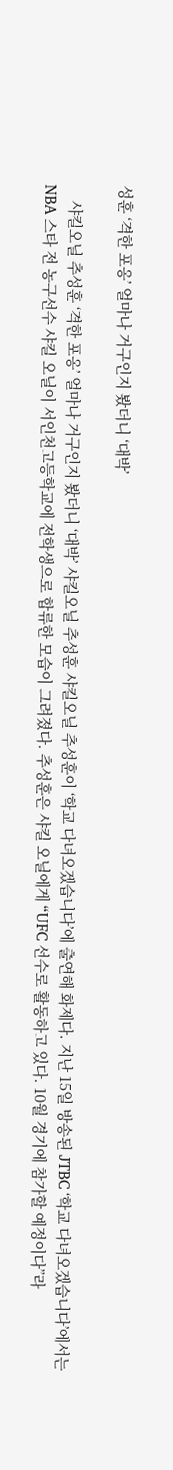성훈 ‘격한 포옹’ 얼마나 거구인지 봤더니 ‘대박’

    샤킬오닐 추성훈 ‘격한 포옹’ 얼마나 거구인지 봤더니 ‘대박’ 샤킬오닐 추성훈 샤킬오닐 추성훈이 ‘학교 다녀오겠습니다’에 출연해 화제다. 지난 15일 방송된 JTBC ‘학교 다녀오겠습니다’에서는 NBA 스타 전 농구선수 샤킬 오닐이 서인천고등학교에 전학생으로 합류한 모습이 그려졌다. 추성훈은 샤킬 오닐에게 “UFC 선수로 활동하고 있다. 10월 경기에 참가할 예정이다”라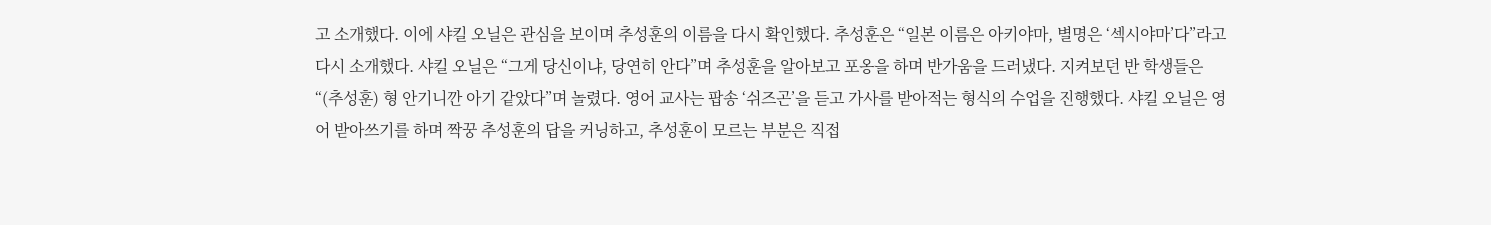고 소개했다. 이에 샤킬 오닐은 관심을 보이며 추성훈의 이름을 다시 확인했다. 추성훈은 “일본 이름은 아키야마, 별명은 ‘섹시야마’다”라고 다시 소개했다. 샤킬 오닐은 “그게 당신이냐, 당연히 안다”며 추성훈을 알아보고 포옹을 하며 반가움을 드러냈다. 지켜보던 반 학생들은 “(추성훈) 형 안기니깐 아기 같았다”며 놀렸다. 영어 교사는 팝송 ‘쉬즈곤’을 듣고 가사를 받아적는 형식의 수업을 진행했다. 샤킬 오닐은 영어 받아쓰기를 하며 짝꿍 추성훈의 답을 커닝하고, 추성훈이 모르는 부분은 직접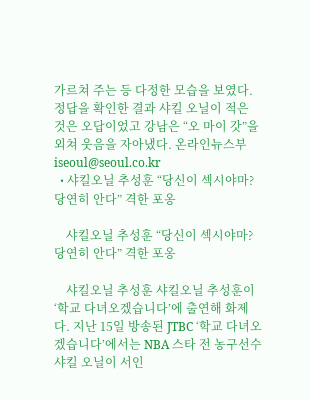가르쳐 주는 등 다정한 모습을 보였다. 정답을 확인한 결과 샤킬 오닐이 적은 것은 오답이었고 강남은 “오 마이 갓”을 외쳐 웃음을 자아냈다. 온라인뉴스부 iseoul@seoul.co.kr
  • 샤킬오닐 추성훈 “당신이 섹시야마? 당연히 안다” 격한 포옹

    샤킬오닐 추성훈 “당신이 섹시야마? 당연히 안다” 격한 포옹

    샤킬오닐 추성훈 샤킬오닐 추성훈이 ‘학교 다녀오겠습니다’에 출연해 화제다. 지난 15일 방송된 JTBC ‘학교 다녀오겠습니다’에서는 NBA 스타 전 농구선수 샤킬 오닐이 서인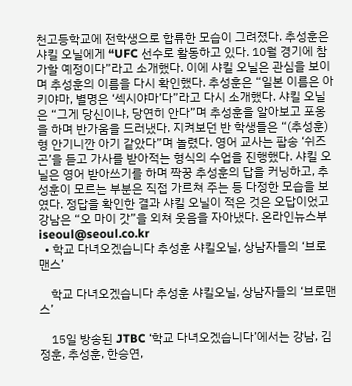천고등학교에 전학생으로 합류한 모습이 그려졌다. 추성훈은 샤킬 오닐에게 “UFC 선수로 활동하고 있다. 10월 경기에 참가할 예정이다”라고 소개했다. 이에 샤킬 오닐은 관심을 보이며 추성훈의 이름을 다시 확인했다. 추성훈은 “일본 이름은 아키야마, 별명은 ‘섹시야마’다”라고 다시 소개했다. 샤킬 오닐은 “그게 당신이냐, 당연히 안다”며 추성훈을 알아보고 포옹을 하며 반가움을 드러냈다. 지켜보던 반 학생들은 “(추성훈) 형 안기니깐 아기 같았다”며 놀렸다. 영어 교사는 팝송 ‘쉬즈곤’을 듣고 가사를 받아적는 형식의 수업을 진행했다. 샤킬 오닐은 영어 받아쓰기를 하며 짝꿍 추성훈의 답을 커닝하고, 추성훈이 모르는 부분은 직접 가르쳐 주는 등 다정한 모습을 보였다. 정답을 확인한 결과 샤킬 오닐이 적은 것은 오답이었고 강남은 “오 마이 갓”을 외쳐 웃음을 자아냈다. 온라인뉴스부 iseoul@seoul.co.kr
  • 학교 다녀오겠습니다 추성훈 샤킬오닐, 상남자들의 ‘브로맨스’

    학교 다녀오겠습니다 추성훈 샤킬오닐, 상남자들의 ‘브로맨스’

    15일 방송된 JTBC ‘학교 다녀오겠습니다’에서는 강남, 김정훈, 추성훈, 한승연,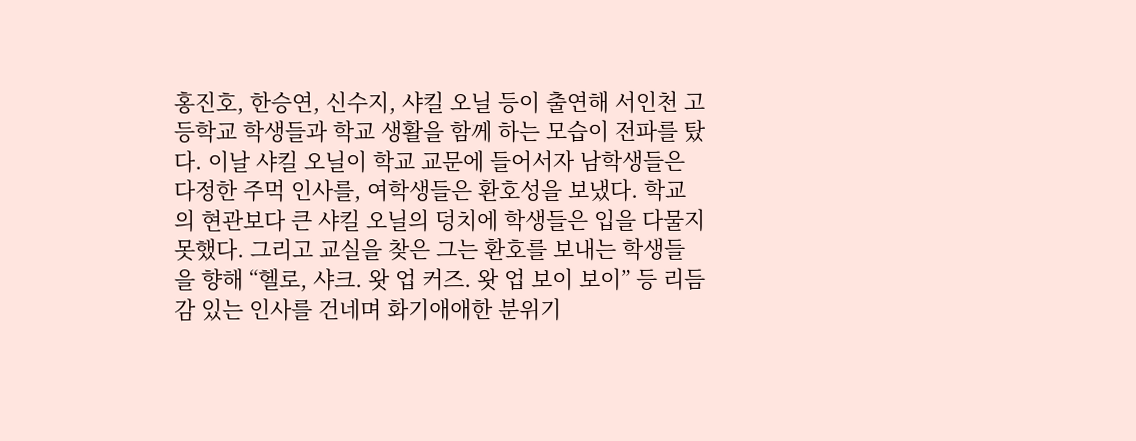홍진호, 한승연, 신수지, 샤킬 오닐 등이 출연해 서인천 고등학교 학생들과 학교 생활을 함께 하는 모습이 전파를 탔다. 이날 샤킬 오닐이 학교 교문에 들어서자 남학생들은 다정한 주먹 인사를, 여학생들은 환호성을 보냈다. 학교의 현관보다 큰 샤킬 오닐의 덩치에 학생들은 입을 다물지 못했다. 그리고 교실을 찾은 그는 환호를 보내는 학생들을 향해 “헬로, 샤크. 왓 업 커즈. 왓 업 보이 보이” 등 리듬감 있는 인사를 건네며 화기애애한 분위기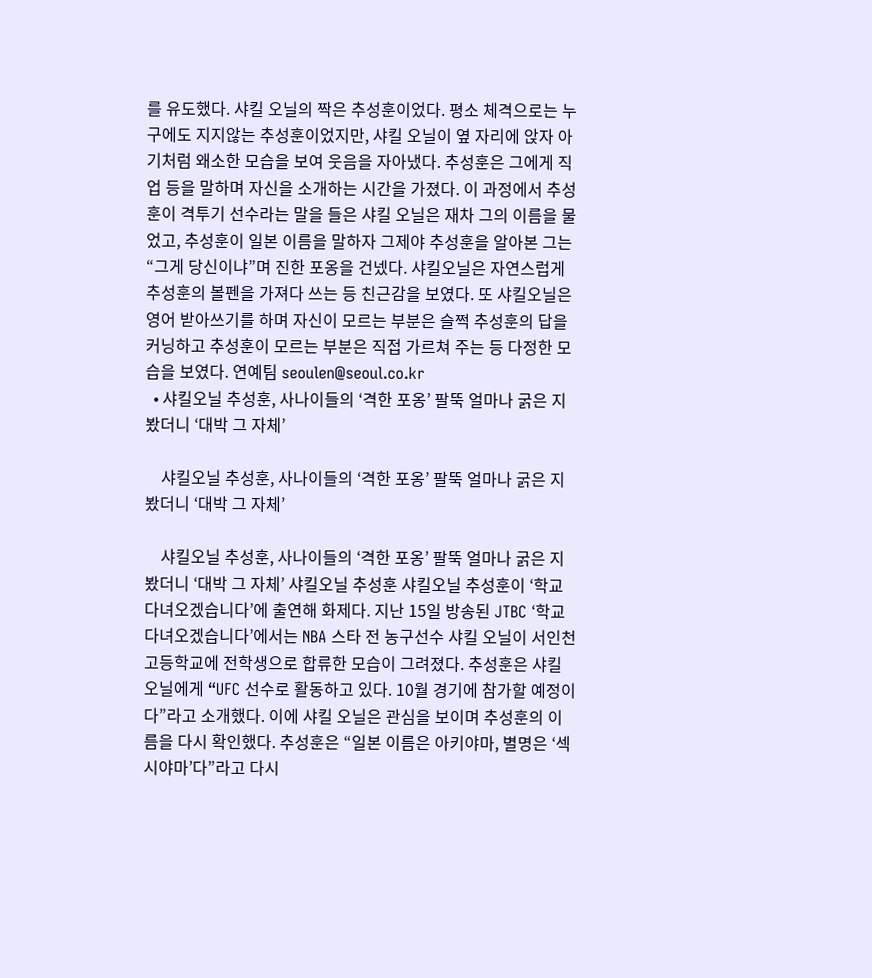를 유도했다. 샤킬 오닐의 짝은 추성훈이었다. 평소 체격으로는 누구에도 지지않는 추성훈이었지만, 샤킬 오닐이 옆 자리에 앉자 아기처럼 왜소한 모습을 보여 웃음을 자아냈다. 추성훈은 그에게 직업 등을 말하며 자신을 소개하는 시간을 가졌다. 이 과정에서 추성훈이 격투기 선수라는 말을 들은 샤킬 오닐은 재차 그의 이름을 물었고, 추성훈이 일본 이름을 말하자 그제야 추성훈을 알아본 그는 “그게 당신이냐”며 진한 포옹을 건넸다. 샤킬오닐은 자연스럽게 추성훈의 볼펜을 가져다 쓰는 등 친근감을 보였다. 또 샤킬오닐은 영어 받아쓰기를 하며 자신이 모르는 부분은 슬쩍 추성훈의 답을 커닝하고 추성훈이 모르는 부분은 직접 가르쳐 주는 등 다정한 모습을 보였다. 연예팀 seoulen@seoul.co.kr
  • 샤킬오닐 추성훈, 사나이들의 ‘격한 포옹’ 팔뚝 얼마나 굵은 지 봤더니 ‘대박 그 자체’

    샤킬오닐 추성훈, 사나이들의 ‘격한 포옹’ 팔뚝 얼마나 굵은 지 봤더니 ‘대박 그 자체’

    샤킬오닐 추성훈, 사나이들의 ‘격한 포옹’ 팔뚝 얼마나 굵은 지 봤더니 ‘대박 그 자체’ 샤킬오닐 추성훈 샤킬오닐 추성훈이 ‘학교 다녀오겠습니다’에 출연해 화제다. 지난 15일 방송된 JTBC ‘학교 다녀오겠습니다’에서는 NBA 스타 전 농구선수 샤킬 오닐이 서인천고등학교에 전학생으로 합류한 모습이 그려졌다. 추성훈은 샤킬 오닐에게 “UFC 선수로 활동하고 있다. 10월 경기에 참가할 예정이다”라고 소개했다. 이에 샤킬 오닐은 관심을 보이며 추성훈의 이름을 다시 확인했다. 추성훈은 “일본 이름은 아키야마, 별명은 ‘섹시야마’다”라고 다시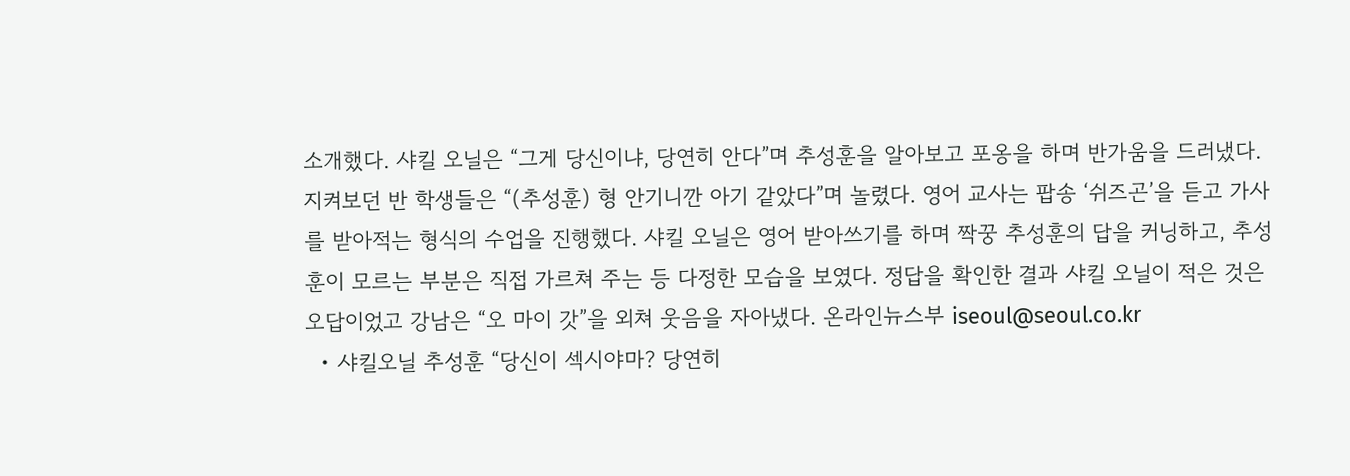소개했다. 샤킬 오닐은 “그게 당신이냐, 당연히 안다”며 추성훈을 알아보고 포옹을 하며 반가움을 드러냈다. 지켜보던 반 학생들은 “(추성훈) 형 안기니깐 아기 같았다”며 놀렸다. 영어 교사는 팝송 ‘쉬즈곤’을 듣고 가사를 받아적는 형식의 수업을 진행했다. 샤킬 오닐은 영어 받아쓰기를 하며 짝꿍 추성훈의 답을 커닝하고, 추성훈이 모르는 부분은 직접 가르쳐 주는 등 다정한 모습을 보였다. 정답을 확인한 결과 샤킬 오닐이 적은 것은 오답이었고 강남은 “오 마이 갓”을 외쳐 웃음을 자아냈다. 온라인뉴스부 iseoul@seoul.co.kr
  • 샤킬오닐 추성훈 “당신이 섹시야마? 당연히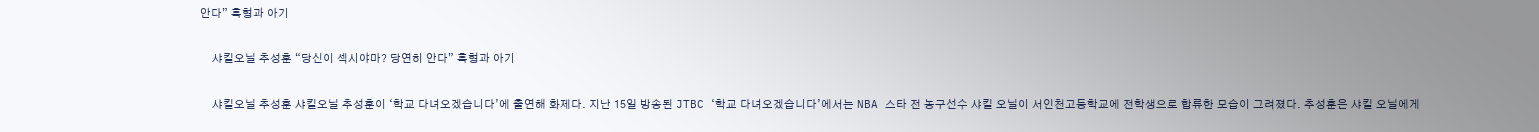안다” 흑형과 아기

    샤킬오닐 추성훈 “당신이 섹시야마? 당연히 안다” 흑형과 아기

    샤킬오닐 추성훈 샤킬오닐 추성훈이 ‘학교 다녀오겠습니다’에 출연해 화제다. 지난 15일 방송된 JTBC ‘학교 다녀오겠습니다’에서는 NBA 스타 전 농구선수 샤킬 오닐이 서인천고등학교에 전학생으로 합류한 모습이 그려졌다. 추성훈은 샤킬 오닐에게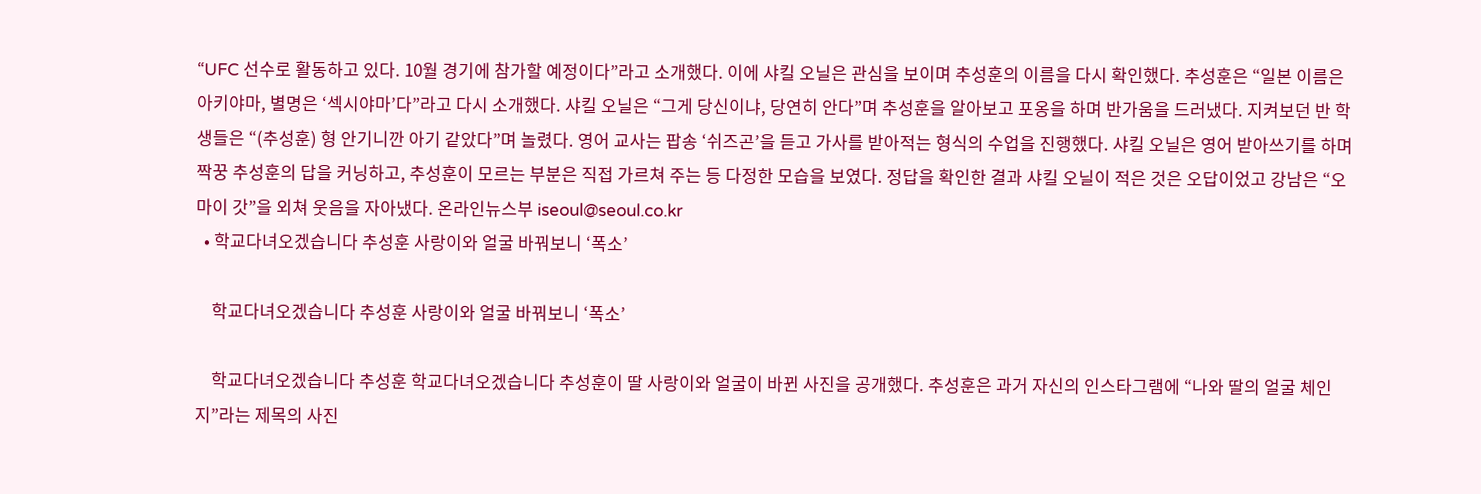“UFC 선수로 활동하고 있다. 10월 경기에 참가할 예정이다”라고 소개했다. 이에 샤킬 오닐은 관심을 보이며 추성훈의 이름을 다시 확인했다. 추성훈은 “일본 이름은 아키야마, 별명은 ‘섹시야마’다”라고 다시 소개했다. 샤킬 오닐은 “그게 당신이냐, 당연히 안다”며 추성훈을 알아보고 포옹을 하며 반가움을 드러냈다. 지켜보던 반 학생들은 “(추성훈) 형 안기니깐 아기 같았다”며 놀렸다. 영어 교사는 팝송 ‘쉬즈곤’을 듣고 가사를 받아적는 형식의 수업을 진행했다. 샤킬 오닐은 영어 받아쓰기를 하며 짝꿍 추성훈의 답을 커닝하고, 추성훈이 모르는 부분은 직접 가르쳐 주는 등 다정한 모습을 보였다. 정답을 확인한 결과 샤킬 오닐이 적은 것은 오답이었고 강남은 “오 마이 갓”을 외쳐 웃음을 자아냈다. 온라인뉴스부 iseoul@seoul.co.kr
  • 학교다녀오겠습니다 추성훈 사랑이와 얼굴 바꿔보니 ‘폭소’

    학교다녀오겠습니다 추성훈 사랑이와 얼굴 바꿔보니 ‘폭소’

    학교다녀오겠습니다 추성훈 학교다녀오겠습니다 추성훈이 딸 사랑이와 얼굴이 바뀐 사진을 공개했다. 추성훈은 과거 자신의 인스타그램에 “나와 딸의 얼굴 체인지”라는 제목의 사진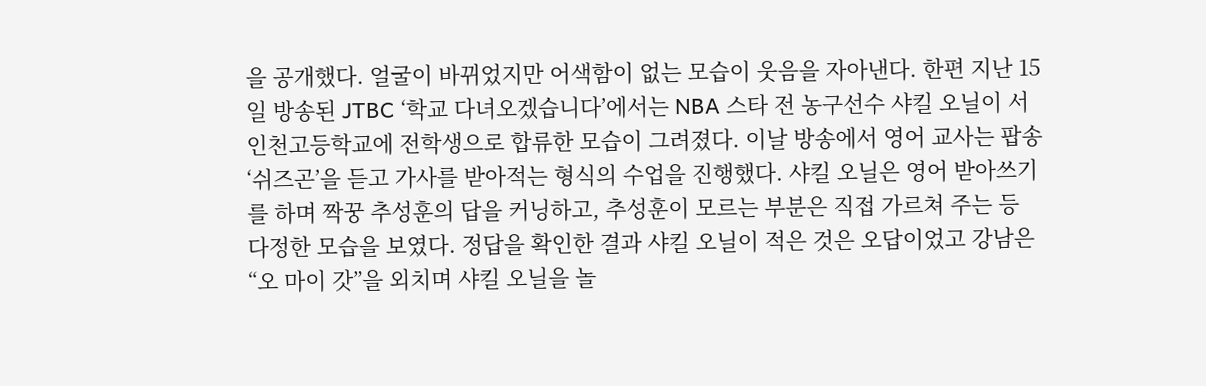을 공개했다. 얼굴이 바뀌었지만 어색함이 없는 모습이 웃음을 자아낸다. 한편 지난 15일 방송된 JTBC ‘학교 다녀오겠습니다’에서는 NBA 스타 전 농구선수 샤킬 오닐이 서인천고등학교에 전학생으로 합류한 모습이 그려졌다. 이날 방송에서 영어 교사는 팝송 ‘쉬즈곤’을 듣고 가사를 받아적는 형식의 수업을 진행했다. 샤킬 오닐은 영어 받아쓰기를 하며 짝꿍 추성훈의 답을 커닝하고, 추성훈이 모르는 부분은 직접 가르쳐 주는 등 다정한 모습을 보였다. 정답을 확인한 결과 샤킬 오닐이 적은 것은 오답이었고 강남은 “오 마이 갓”을 외치며 샤킬 오닐을 놀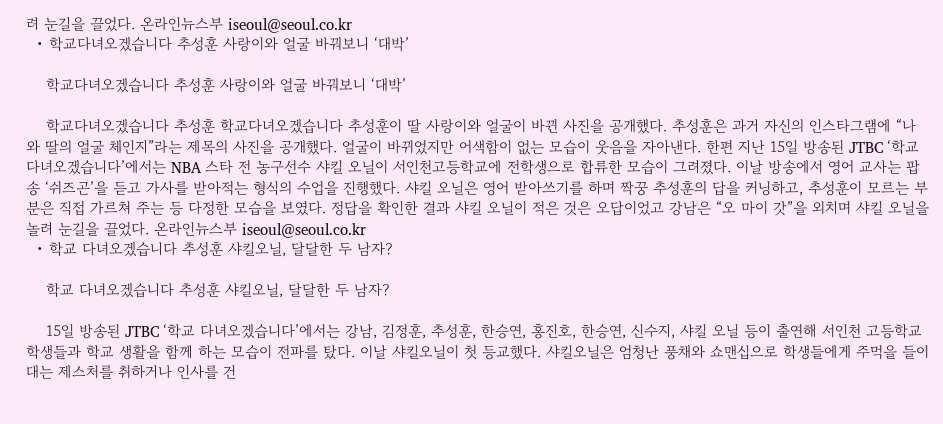려 눈길을 끌었다. 온라인뉴스부 iseoul@seoul.co.kr
  • 학교다녀오겠습니다 추성훈 사랑이와 얼굴 바꿔보니 ‘대박’

    학교다녀오겠습니다 추성훈 사랑이와 얼굴 바꿔보니 ‘대박’

    학교다녀오겠습니다 추성훈 학교다녀오겠습니다 추성훈이 딸 사랑이와 얼굴이 바뀐 사진을 공개했다. 추성훈은 과거 자신의 인스타그램에 “나와 딸의 얼굴 체인지”라는 제목의 사진을 공개했다. 얼굴이 바뀌었지만 어색함이 없는 모습이 웃음을 자아낸다. 한편 지난 15일 방송된 JTBC ‘학교 다녀오겠습니다’에서는 NBA 스타 전 농구선수 샤킬 오닐이 서인천고등학교에 전학생으로 합류한 모습이 그려졌다. 이날 방송에서 영어 교사는 팝송 ‘쉬즈곤’을 듣고 가사를 받아적는 형식의 수업을 진행했다. 샤킬 오닐은 영어 받아쓰기를 하며 짝꿍 추성훈의 답을 커닝하고, 추성훈이 모르는 부분은 직접 가르쳐 주는 등 다정한 모습을 보였다. 정답을 확인한 결과 샤킬 오닐이 적은 것은 오답이었고 강남은 “오 마이 갓”을 외치며 샤킬 오닐을 놀려 눈길을 끌었다. 온라인뉴스부 iseoul@seoul.co.kr
  • 학교 다녀오겠습니다 추성훈 샤킬오닐, 달달한 두 남자?

    학교 다녀오겠습니다 추성훈 샤킬오닐, 달달한 두 남자?

    15일 방송된 JTBC ‘학교 다녀오겠습니다’에서는 강남, 김정훈, 추성훈, 한승연, 홍진호, 한승연, 신수지, 샤킬 오닐 등이 출연해 서인천 고등학교 학생들과 학교 생활을 함께 하는 모습이 전파를 탔다. 이날 샤킬오닐이 첫 등교했다. 샤킬오닐은 엄청난 풍채와 쇼맨십으로 학생들에게 주먹을 들이대는 제스처를 취하거나 인사를 건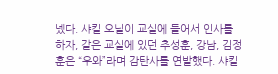넸다. 샤킬 오닐이 교실에 들어서 인사를 하자, 같은 교실에 있던 추성훈, 강남, 김정훈은 “우와”라며 감탄사를 연발했다. 샤킬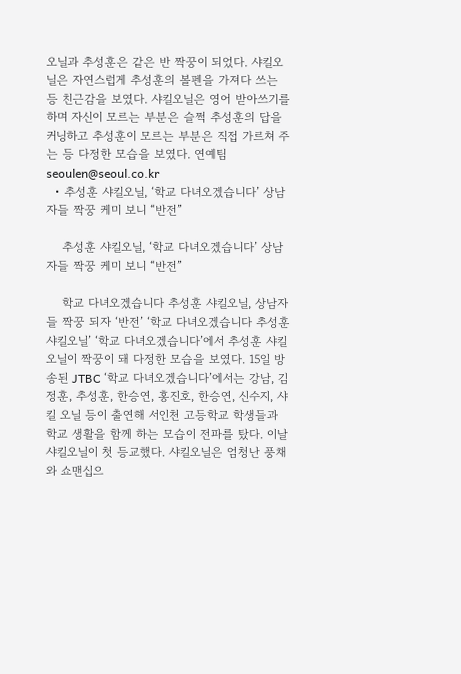오닐과 추성훈은 같은 반 짝꿍이 되었다. 샤킬오닐은 자연스럽게 추성훈의 볼펜을 가져다 쓰는 등 친근감을 보였다. 샤킬오닐은 영어 받아쓰기를 하며 자신이 모르는 부분은 슬쩍 추성훈의 답을 커닝하고 추성훈이 모르는 부분은 직접 가르쳐 주는 등 다정한 모습을 보였다. 연예팀 seoulen@seoul.co.kr
  • 추성훈 샤킬오닐, ‘학교 다녀오겠습니다’ 상남자들 짝꿍 케미 보니 “반전”

    추성훈 샤킬오닐, ‘학교 다녀오겠습니다’ 상남자들 짝꿍 케미 보니 “반전”

    학교 다녀오겠습니다 추성훈 샤킬오닐, 상남자들 짝꿍 되자 ‘반전’ ‘학교 다녀오겠습니다 추성훈 샤킬오닐’ ‘학교 다녀오겠습니다’에서 추성훈 샤킬오닐이 짝꿍이 돼 다정한 모습을 보였다. 15일 방송된 JTBC ‘학교 다녀오겠습니다’에서는 강남, 김정훈, 추성훈, 한승연, 홍진호, 한승연, 신수지, 샤킬 오닐 등이 출연해 서인천 고등학교 학생들과 학교 생활을 함께 하는 모습이 전파를 탔다. 이날 샤킬오닐이 첫 등교했다. 샤킬오닐은 엄청난 풍채와 쇼맨십으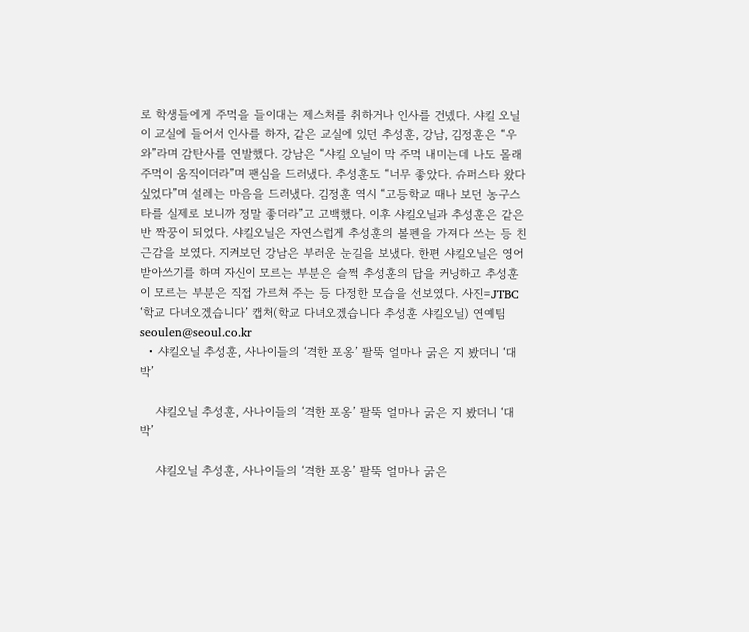로 학생들에게 주먹을 들이대는 제스처를 취하거나 인사를 건넸다. 샤킬 오닐이 교실에 들어서 인사를 하자, 같은 교실에 있던 추성훈, 강남, 김정훈은 “우와”라며 감탄사를 연발했다. 강남은 “샤킬 오닐이 막 주먹 내미는데 나도 몰래 주먹이 움직이더라”며 팬심을 드러냈다. 추성훈도 “너무 좋았다. 슈퍼스타 왔다 싶었다”며 설레는 마음을 드러냈다. 김정훈 역시 “고등학교 때나 보던 농구스타를 실제로 보니까 정말 좋더라”고 고백했다. 이후 샤킬오닐과 추성훈은 같은 반 짝꿍이 되었다. 샤킬오닐은 자연스럽게 추성훈의 볼펜을 가져다 쓰는 등 친근감을 보였다. 지켜보던 강남은 부러운 눈길을 보냈다. 한편 샤킬오닐은 영어 받아쓰기를 하며 자신이 모르는 부분은 슬쩍 추성훈의 답을 커닝하고 추성훈이 모르는 부분은 직접 가르쳐 주는 등 다정한 모습을 선보였다. 사진=JTBC ‘학교 다녀오겠습니다’ 캡처(학교 다녀오겠습니다 추성훈 샤킬오닐) 연예팀 seoulen@seoul.co.kr
  • 샤킬오닐 추성훈, 사나이들의 ‘격한 포옹’ 팔뚝 얼마나 굵은 지 봤더니 ‘대박’

    샤킬오닐 추성훈, 사나이들의 ‘격한 포옹’ 팔뚝 얼마나 굵은 지 봤더니 ‘대박’

    샤킬오닐 추성훈, 사나이들의 ‘격한 포옹’ 팔뚝 얼마나 굵은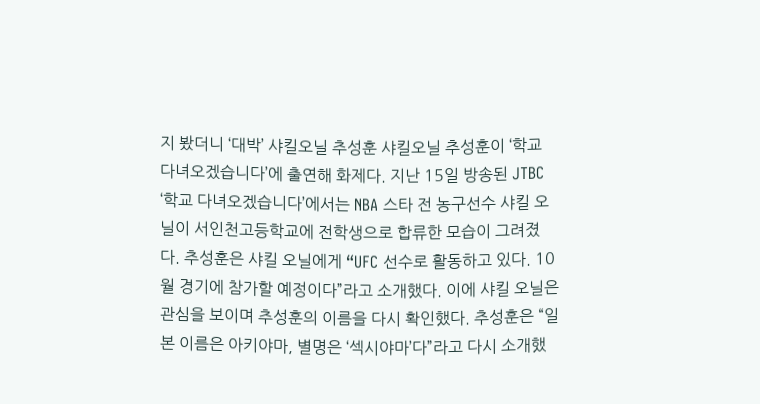지 봤더니 ‘대박’ 샤킬오닐 추성훈 샤킬오닐 추성훈이 ‘학교 다녀오겠습니다’에 출연해 화제다. 지난 15일 방송된 JTBC ‘학교 다녀오겠습니다’에서는 NBA 스타 전 농구선수 샤킬 오닐이 서인천고등학교에 전학생으로 합류한 모습이 그려졌다. 추성훈은 샤킬 오닐에게 “UFC 선수로 활동하고 있다. 10월 경기에 참가할 예정이다”라고 소개했다. 이에 샤킬 오닐은 관심을 보이며 추성훈의 이름을 다시 확인했다. 추성훈은 “일본 이름은 아키야마, 별명은 ‘섹시야마’다”라고 다시 소개했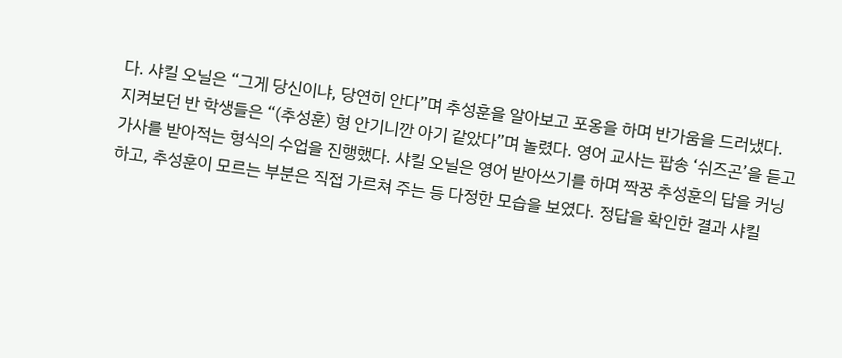다. 샤킬 오닐은 “그게 당신이냐, 당연히 안다”며 추성훈을 알아보고 포옹을 하며 반가움을 드러냈다. 지켜보던 반 학생들은 “(추성훈) 형 안기니깐 아기 같았다”며 놀렸다. 영어 교사는 팝송 ‘쉬즈곤’을 듣고 가사를 받아적는 형식의 수업을 진행했다. 샤킬 오닐은 영어 받아쓰기를 하며 짝꿍 추성훈의 답을 커닝하고, 추성훈이 모르는 부분은 직접 가르쳐 주는 등 다정한 모습을 보였다. 정답을 확인한 결과 샤킬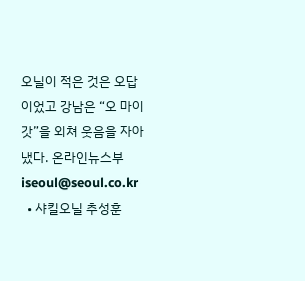오닐이 적은 것은 오답이었고 강남은 “오 마이 갓”을 외쳐 웃음을 자아냈다. 온라인뉴스부 iseoul@seoul.co.kr
  • 샤킬오닐 추성훈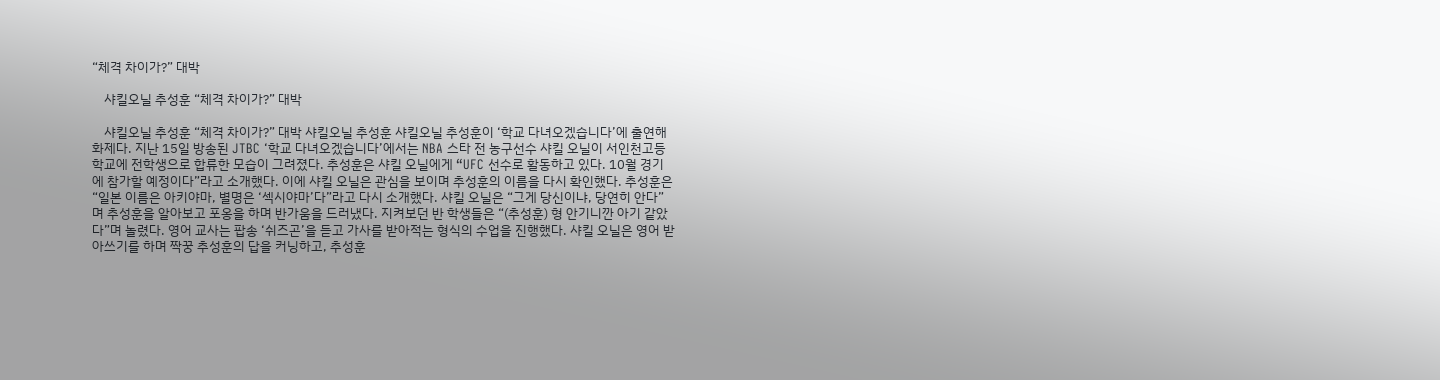“체격 차이가?” 대박

    샤킬오닐 추성훈 “체격 차이가?” 대박

    샤킬오닐 추성훈 “체격 차이가?” 대박 샤킬오닐 추성훈 샤킬오닐 추성훈이 ‘학교 다녀오겠습니다’에 출연해 화제다. 지난 15일 방송된 JTBC ‘학교 다녀오겠습니다’에서는 NBA 스타 전 농구선수 샤킬 오닐이 서인천고등학교에 전학생으로 합류한 모습이 그려졌다. 추성훈은 샤킬 오닐에게 “UFC 선수로 활동하고 있다. 10월 경기에 참가할 예정이다”라고 소개했다. 이에 샤킬 오닐은 관심을 보이며 추성훈의 이름을 다시 확인했다. 추성훈은 “일본 이름은 아키야마, 별명은 ‘섹시야마’다”라고 다시 소개했다. 샤킬 오닐은 “그게 당신이냐, 당연히 안다”며 추성훈을 알아보고 포옹을 하며 반가움을 드러냈다. 지켜보던 반 학생들은 “(추성훈) 형 안기니깐 아기 같았다”며 놀렸다. 영어 교사는 팝송 ‘쉬즈곤’을 듣고 가사를 받아적는 형식의 수업을 진행했다. 샤킬 오닐은 영어 받아쓰기를 하며 짝꿍 추성훈의 답을 커닝하고, 추성훈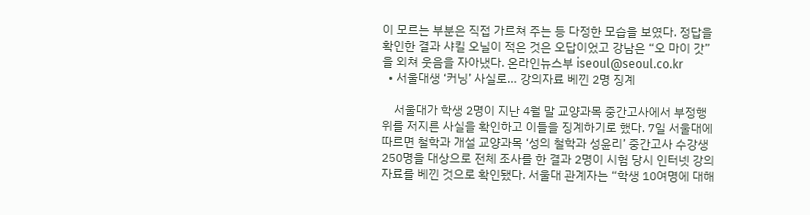이 모르는 부분은 직접 가르쳐 주는 등 다정한 모습을 보였다. 정답을 확인한 결과 샤킬 오닐이 적은 것은 오답이었고 강남은 “오 마이 갓”을 외쳐 웃음을 자아냈다. 온라인뉴스부 iseoul@seoul.co.kr
  • 서울대생 ‘커닝’ 사실로… 강의자료 베낀 2명 징계

    서울대가 학생 2명이 지난 4월 말 교양과목 중간고사에서 부정행위를 저지른 사실을 확인하고 이들을 징계하기로 했다. 7일 서울대에 따르면 철학과 개설 교양과목 ‘성의 철학과 성윤리’ 중간고사 수강생 250명을 대상으로 전체 조사를 한 결과 2명이 시험 당시 인터넷 강의자료를 베낀 것으로 확인됐다. 서울대 관계자는 “학생 10여명에 대해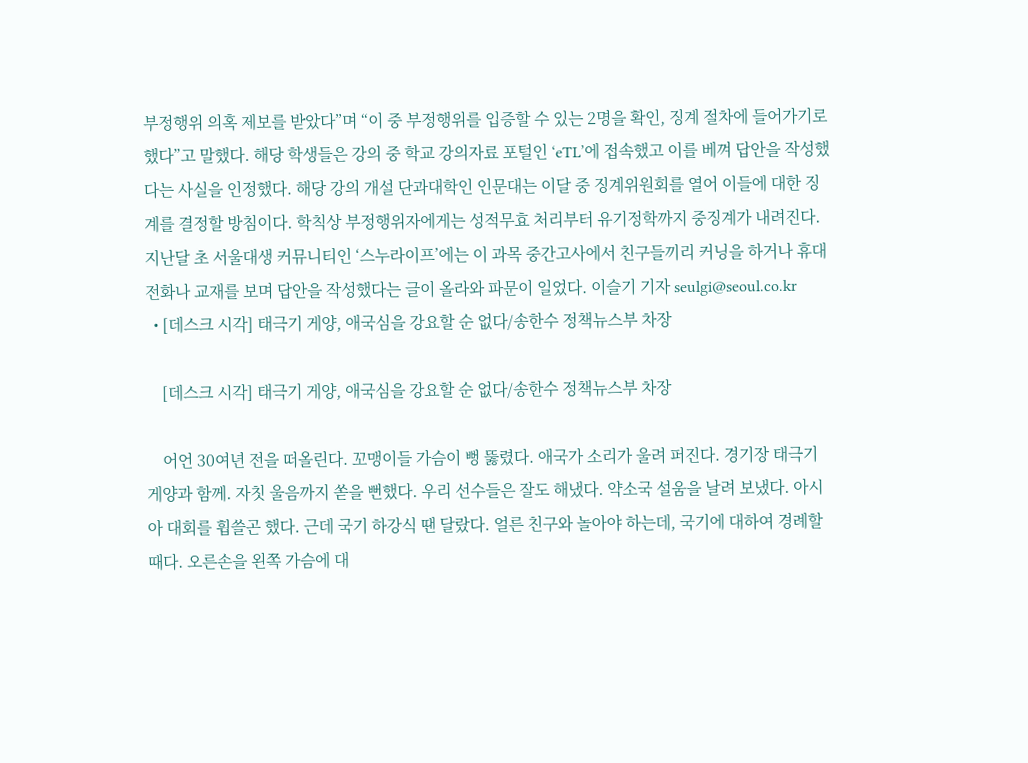부정행위 의혹 제보를 받았다”며 “이 중 부정행위를 입증할 수 있는 2명을 확인, 징계 절차에 들어가기로 했다”고 말했다. 해당 학생들은 강의 중 학교 강의자료 포털인 ‘eTL’에 접속했고 이를 베껴 답안을 작성했다는 사실을 인정했다. 해당 강의 개설 단과대학인 인문대는 이달 중 징계위원회를 열어 이들에 대한 징계를 결정할 방침이다. 학칙상 부정행위자에게는 성적무효 처리부터 유기정학까지 중징계가 내려진다. 지난달 초 서울대생 커뮤니티인 ‘스누라이프’에는 이 과목 중간고사에서 친구들끼리 커닝을 하거나 휴대전화나 교재를 보며 답안을 작성했다는 글이 올라와 파문이 일었다. 이슬기 기자 seulgi@seoul.co.kr
  • [데스크 시각] 태극기 게양, 애국심을 강요할 순 없다/송한수 정책뉴스부 차장

    [데스크 시각] 태극기 게양, 애국심을 강요할 순 없다/송한수 정책뉴스부 차장

    어언 30여년 전을 떠올린다. 꼬맹이들 가슴이 뻥 뚫렸다. 애국가 소리가 울려 퍼진다. 경기장 태극기 게양과 함께. 자칫 울음까지 쏟을 뻔했다. 우리 선수들은 잘도 해냈다. 약소국 설움을 날려 보냈다. 아시아 대회를 휩쓸곤 했다. 근데 국기 하강식 땐 달랐다. 얼른 친구와 놀아야 하는데, 국기에 대하여 경례할 때다. 오른손을 왼쪽 가슴에 대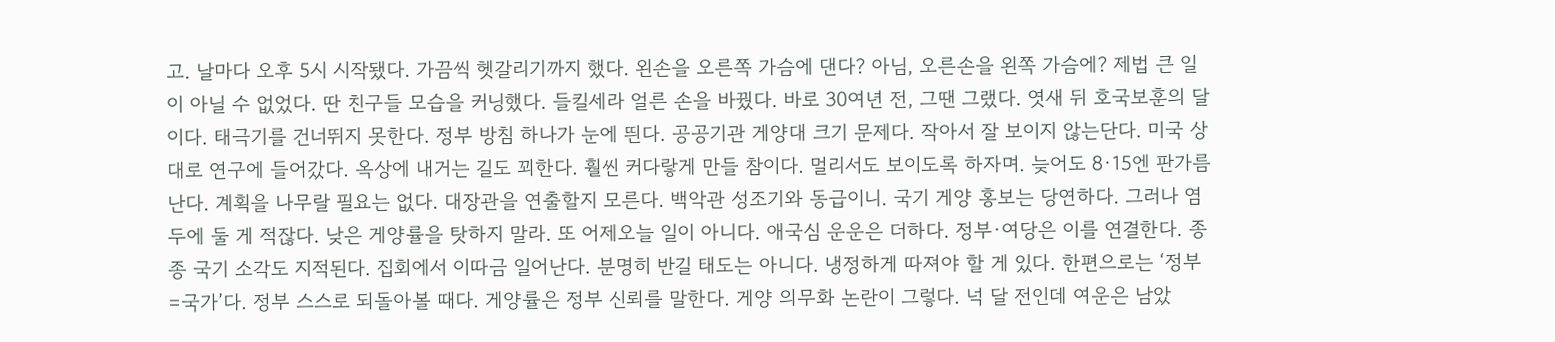고. 날마다 오후 5시 시작됐다. 가끔씩 헷갈리기까지 했다. 왼손을 오른쪽 가슴에 댄다? 아님, 오른손을 왼쪽 가슴에? 제법 큰 일이 아닐 수 없었다. 딴 친구들 모습을 커닝했다. 들킬세라 얼른 손을 바꿨다. 바로 30여년 전, 그땐 그랬다. 엿새 뒤 호국보훈의 달이다. 태극기를 건너뛰지 못한다. 정부 방침 하나가 눈에 띈다. 공공기관 게양대 크기 문제다. 작아서 잘 보이지 않는단다. 미국 상대로 연구에 들어갔다. 옥상에 내거는 길도 꾀한다. 훨씬 커다랗게 만들 참이다. 멀리서도 보이도록 하자며. 늦어도 8·15엔 판가름 난다. 계획을 나무랄 필요는 없다. 대장관을 연출할지 모른다. 백악관 성조기와 동급이니. 국기 게양 홍보는 당연하다. 그러나 염두에 둘 게 적잖다. 낮은 게양률을 탓하지 말라. 또 어제오늘 일이 아니다. 애국심 운운은 더하다. 정부·여당은 이를 연결한다. 종종 국기 소각도 지적된다. 집회에서 이따금 일어난다. 분명히 반길 태도는 아니다. 냉정하게 따져야 할 게 있다. 한편으로는 ‘정부=국가’다. 정부 스스로 되돌아볼 때다. 게양률은 정부 신뢰를 말한다. 게양 의무화 논란이 그렇다. 넉 달 전인데 여운은 남았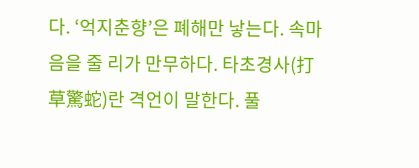다. ‘억지춘향’은 폐해만 낳는다. 속마음을 줄 리가 만무하다. 타초경사(打草驚蛇)란 격언이 말한다. 풀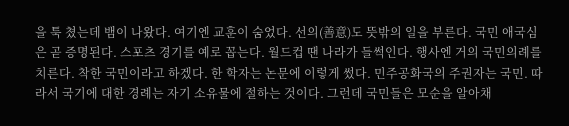을 툭 쳤는데 뱀이 나왔다. 여기엔 교훈이 숨었다. 선의(善意)도 뜻밖의 일을 부른다. 국민 애국심은 곧 증명된다. 스포츠 경기를 예로 꼽는다. 월드컵 땐 나라가 들썩인다. 행사엔 거의 국민의례를 치른다. 착한 국민이라고 하겠다. 한 학자는 논문에 이렇게 썼다. 민주공화국의 주권자는 국민. 따라서 국기에 대한 경례는 자기 소유물에 절하는 것이다. 그런데 국민들은 모순을 알아채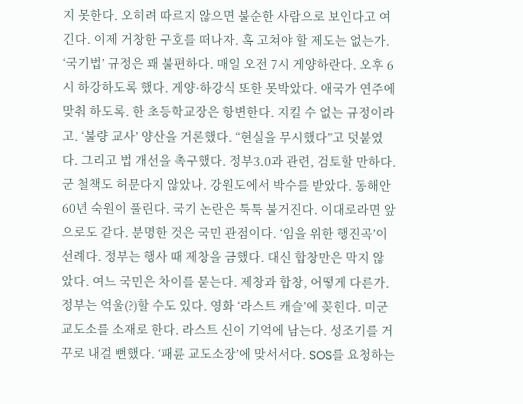지 못한다. 오히려 따르지 않으면 불순한 사람으로 보인다고 여긴다. 이제 거창한 구호를 떠나자. 혹 고쳐야 할 제도는 없는가. ‘국기법’ 규정은 꽤 불편하다. 매일 오전 7시 게양하란다. 오후 6시 하강하도록 했다. 게양·하강식 또한 못박았다. 애국가 연주에 맞춰 하도록. 한 초등학교장은 항변한다. 지킬 수 없는 규정이라고. ‘불량 교사’ 양산을 거론했다. “현실을 무시했다”고 덧붙였다. 그리고 법 개선을 촉구했다. 정부3.0과 관련, 검토할 만하다. 군 철책도 허문다지 않았나. 강원도에서 박수를 받았다. 동해안 60년 숙원이 풀린다. 국기 논란은 툭툭 불거진다. 이대로라면 앞으로도 같다. 분명한 것은 국민 관점이다. ‘임을 위한 행진곡’이 선례다. 정부는 행사 때 제창을 금했다. 대신 합창만은 막지 않았다. 여느 국민은 차이를 묻는다. 제창과 합창, 어떻게 다른가. 정부는 억울(?)할 수도 있다. 영화 ‘라스트 캐슬’에 꽂힌다. 미군 교도소를 소재로 한다. 라스트 신이 기억에 남는다. 성조기를 거꾸로 내걸 뻔했다. ‘패륜 교도소장’에 맞서서다. SOS를 요청하는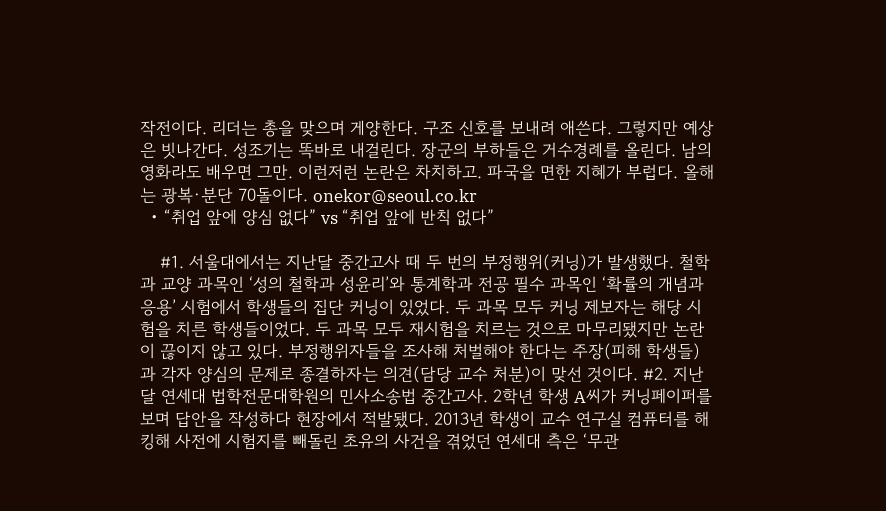작전이다. 리더는 총을 맞으며 게양한다. 구조 신호를 보내려 애쓴다. 그렇지만 예상은 빗나간다. 성조기는 똑바로 내걸린다. 장군의 부하들은 거수경례를 올린다. 남의 영화라도 배우면 그만. 이런저런 논란은 차치하고. 파국을 면한 지혜가 부럽다. 올해는 광복·분단 70돌이다. onekor@seoul.co.kr
  • “취업 앞에 양심 없다” vs “취업 앞에 반칙 없다”

    #1. 서울대에서는 지난달 중간고사 때 두 번의 부정행위(커닝)가 발생했다. 철학과 교양 과목인 ‘성의 철학과 성윤리’와 통계학과 전공 필수 과목인 ‘확률의 개념과 응용’ 시험에서 학생들의 집단 커닝이 있었다. 두 과목 모두 커닝 제보자는 해당 시험을 치른 학생들이었다. 두 과목 모두 재시험을 치르는 것으로 마무리됐지만 논란이 끊이지 않고 있다. 부정행위자들을 조사해 처벌해야 한다는 주장(피해 학생들)과 각자 양심의 문제로 종결하자는 의견(담당 교수 처분)이 맞선 것이다. #2. 지난달 연세대 법학전문대학원의 민사소송법 중간고사. 2학년 학생 A씨가 커닝페이퍼를 보며 답안을 작성하다 현장에서 적발됐다. 2013년 학생이 교수 연구실 컴퓨터를 해킹해 사전에 시험지를 빼돌린 초유의 사건을 겪었던 연세대 측은 ‘무관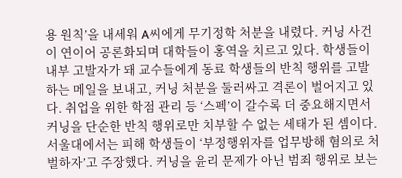용 원칙’을 내세워 A씨에게 무기정학 처분을 내렸다. 커닝 사건이 연이어 공론화되며 대학들이 홍역을 치르고 있다. 학생들이 내부 고발자가 돼 교수들에게 동료 학생들의 반칙 행위를 고발하는 메일을 보내고, 커닝 처분을 둘러싸고 격론이 벌어지고 있다. 취업을 위한 학점 관리 등 ‘스펙’이 갈수록 더 중요해지면서 커닝을 단순한 반칙 행위로만 치부할 수 없는 세태가 된 셈이다. 서울대에서는 피해 학생들이 ‘부정행위자를 업무방해 혐의로 처벌하자’고 주장했다. 커닝을 윤리 문제가 아닌 범죄 행위로 보는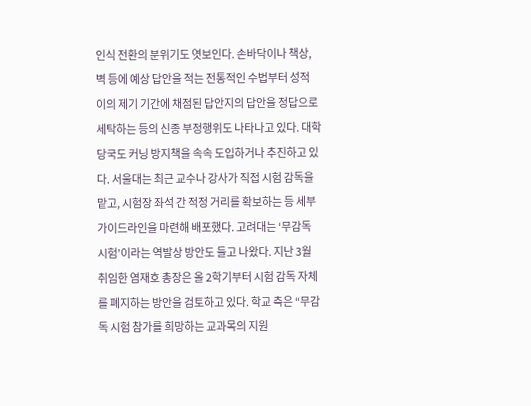인식 전환의 분위기도 엿보인다. 손바닥이나 책상, 벽 등에 예상 답안을 적는 전통적인 수법부터 성적 이의 제기 기간에 채점된 답안지의 답안을 정답으로 세탁하는 등의 신종 부정행위도 나타나고 있다. 대학 당국도 커닝 방지책을 속속 도입하거나 추진하고 있다. 서울대는 최근 교수나 강사가 직접 시험 감독을 맡고, 시험장 좌석 간 적정 거리를 확보하는 등 세부 가이드라인을 마련해 배포했다. 고려대는 ‘무감독 시험’이라는 역발상 방안도 들고 나왔다. 지난 3월 취임한 염재호 총장은 올 2학기부터 시험 감독 자체를 폐지하는 방안을 검토하고 있다. 학교 측은 “무감독 시험 참가를 희망하는 교과목의 지원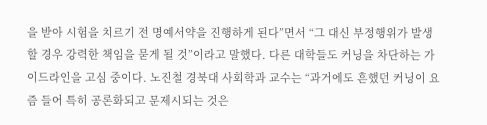을 받아 시험을 치르기 전 명예서약을 진행하게 된다”면서 “그 대신 부정행위가 발생할 경우 강력한 책임을 묻게 될 것”이라고 말했다. 다른 대학들도 커닝을 차단하는 가이드라인을 고심 중이다. 노진철 경북대 사회학과 교수는 “과거에도 흔했던 커닝이 요즘 들어 특히 공론화되고 문제시되는 것은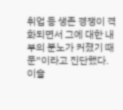취업 등 생존 경쟁이 격화되면서 그에 대한 내부의 분노가 커졌기 때문”이라고 진단했다. 이슬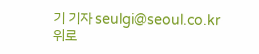기 기자 seulgi@seoul.co.kr
위로